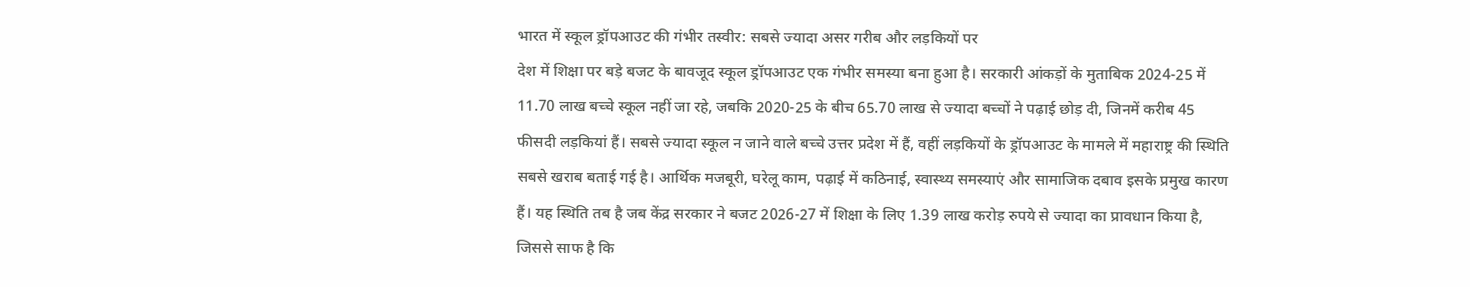भारत में स्कूल ड्रॉपआउट की गंभीर तस्वीर: सबसे ज्यादा असर गरीब और लड़कियों पर
देश में शिक्षा पर बड़े बजट के बावजूद स्कूल ड्रॉपआउट एक गंभीर समस्या बना हुआ है। सरकारी आंकड़ों के मुताबिक 2024-25 में 11.70 लाख बच्चे स्कूल नहीं जा रहे, जबकि 2020-25 के बीच 65.70 लाख से ज्यादा बच्चों ने पढ़ाई छोड़ दी, जिनमें करीब 45 फीसदी लड़कियां हैं। सबसे ज्यादा स्कूल न जाने वाले बच्चे उत्तर प्रदेश में हैं, वहीं लड़कियों के ड्रॉपआउट के मामले में महाराष्ट्र की स्थिति सबसे खराब बताई गई है। आर्थिक मजबूरी, घरेलू काम, पढ़ाई में कठिनाई, स्वास्थ्य समस्याएं और सामाजिक दबाव इसके प्रमुख कारण हैं। यह स्थिति तब है जब केंद्र सरकार ने बजट 2026-27 में शिक्षा के लिए 1.39 लाख करोड़ रुपये से ज्यादा का प्रावधान किया है, जिससे साफ है कि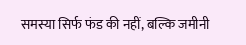समस्या सिर्फ फंड की नहीं, बल्कि जमीनी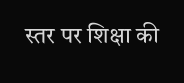स्तर पर शिक्षा की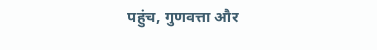पहुंच, गुणवत्ता और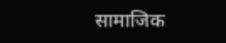सामाजिक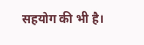सहयोग की भी है।